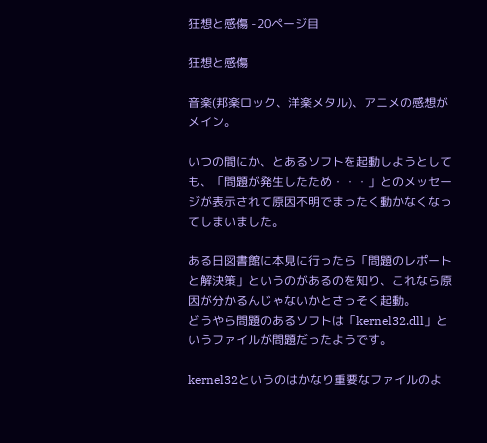狂想と感傷 -20ページ目

狂想と感傷

音楽(邦楽ロック、洋楽メタル)、アニメの感想がメイン。

いつの間にか、とあるソフトを起動しようとしても、「問題が発生したため・・・」とのメッセージが表示されて原因不明でまったく動かなくなってしまいました。

ある日図書館に本見に行ったら「問題のレポートと解決策」というのがあるのを知り、これなら原因が分かるんじゃないかとさっそく起動。
どうやら問題のあるソフトは「kernel32.dll」というファイルが問題だったようです。

kernel32というのはかなり重要なファイルのよ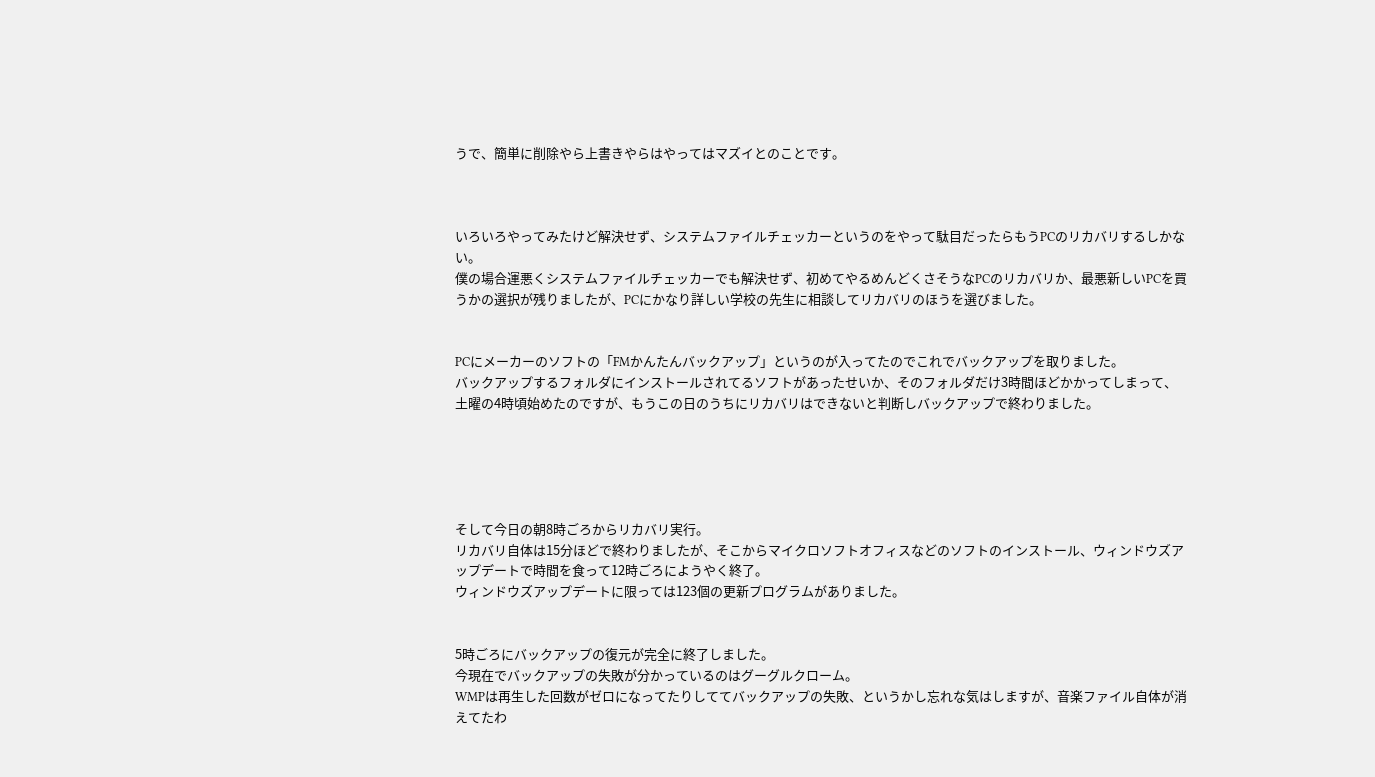うで、簡単に削除やら上書きやらはやってはマズイとのことです。



いろいろやってみたけど解決せず、システムファイルチェッカーというのをやって駄目だったらもうPCのリカバリするしかない。
僕の場合運悪くシステムファイルチェッカーでも解決せず、初めてやるめんどくさそうなPCのリカバリか、最悪新しいPCを買うかの選択が残りましたが、PCにかなり詳しい学校の先生に相談してリカバリのほうを選びました。


PCにメーカーのソフトの「FMかんたんバックアップ」というのが入ってたのでこれでバックアップを取りました。
バックアップするフォルダにインストールされてるソフトがあったせいか、そのフォルダだけ3時間ほどかかってしまって、土曜の4時頃始めたのですが、もうこの日のうちにリカバリはできないと判断しバックアップで終わりました。





そして今日の朝8時ごろからリカバリ実行。
リカバリ自体は15分ほどで終わりましたが、そこからマイクロソフトオフィスなどのソフトのインストール、ウィンドウズアップデートで時間を食って12時ごろにようやく終了。
ウィンドウズアップデートに限っては123個の更新プログラムがありました。


5時ごろにバックアップの復元が完全に終了しました。
今現在でバックアップの失敗が分かっているのはグーグルクローム。
WMPは再生した回数がゼロになってたりしててバックアップの失敗、というかし忘れな気はしますが、音楽ファイル自体が消えてたわ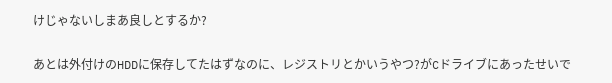けじゃないしまあ良しとするか?

あとは外付けのHDDに保存してたはずなのに、レジストリとかいうやつ?がCドライブにあったせいで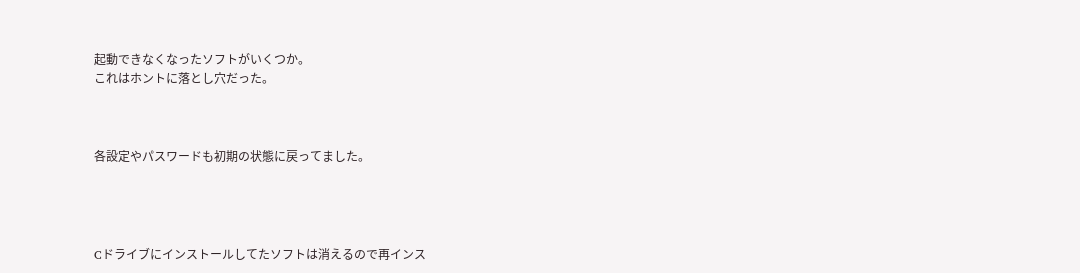起動できなくなったソフトがいくつか。
これはホントに落とし穴だった。



各設定やパスワードも初期の状態に戻ってました。




Cドライブにインストールしてたソフトは消えるので再インス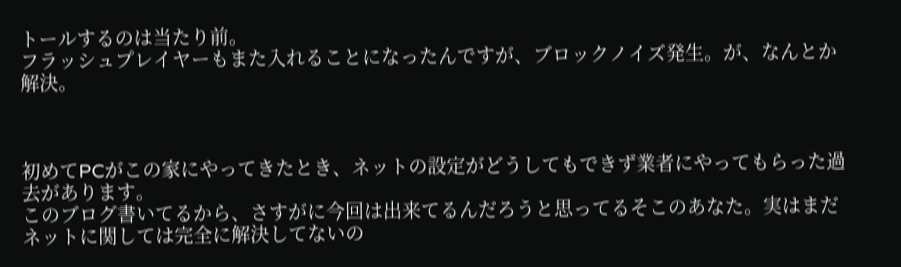トールするのは当たり前。
フラッシュプレイヤーもまた入れることになったんですが、ブロックノイズ発生。が、なんとか解決。



初めてPCがこの家にやってきたとき、ネットの設定がどうしてもできず業者にやってもらった過去があります。
このブログ書いてるから、さすがに今回は出来てるんだろうと思ってるそこのあなた。実はまだネットに関しては完全に解決してないの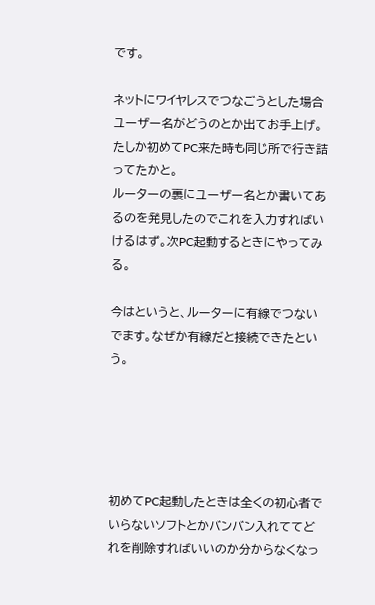です。

ネットにワイヤレスでつなごうとした場合ユーザー名がどうのとか出てお手上げ。たしか初めてPC来た時も同じ所で行き詰ってたかと。
ルーターの裏にユーザー名とか書いてあるのを発見したのでこれを入力すればいけるはず。次PC起動するときにやってみる。

今はというと、ルーターに有線でつないでます。なぜか有線だと接続できたという。





初めてPC起動したときは全くの初心者でいらないソフトとかバンバン入れててどれを削除すればいいのか分からなくなっ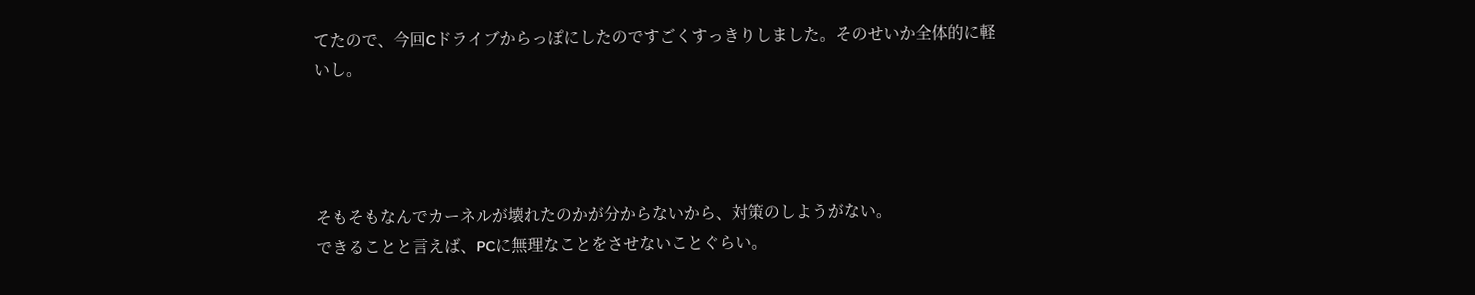てたので、今回Cドライブからっぽにしたのですごくすっきりしました。そのせいか全体的に軽いし。




そもそもなんでカーネルが壊れたのかが分からないから、対策のしようがない。
できることと言えば、PCに無理なことをさせないことぐらい。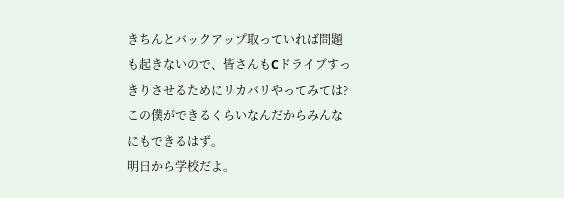きちんとバックアップ取っていれば問題も起きないので、皆さんもCドライブすっきりさせるためにリカバリやってみては?
この僕ができるくらいなんだからみんなにもできるはず。
明日から学校だよ。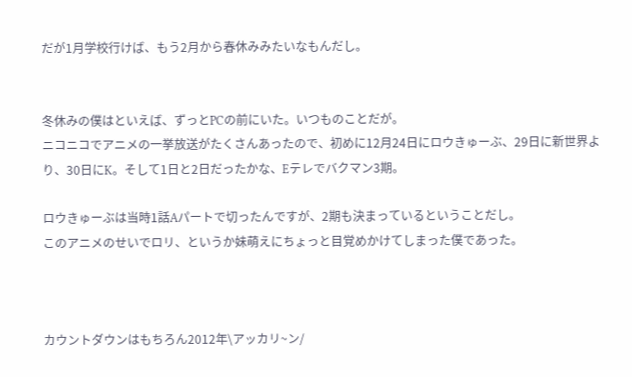だが1月学校行けば、もう2月から春休みみたいなもんだし。


冬休みの僕はといえば、ずっとPCの前にいた。いつものことだが。
ニコニコでアニメの一挙放送がたくさんあったので、初めに12月24日にロウきゅーぶ、29日に新世界より、30日にK。そして1日と2日だったかな、Eテレでバクマン3期。

ロウきゅーぶは当時1話Aパートで切ったんですが、2期も決まっているということだし。
このアニメのせいでロリ、というか妹萌えにちょっと目覚めかけてしまった僕であった。



カウントダウンはもちろん2012年\アッカリ~ン/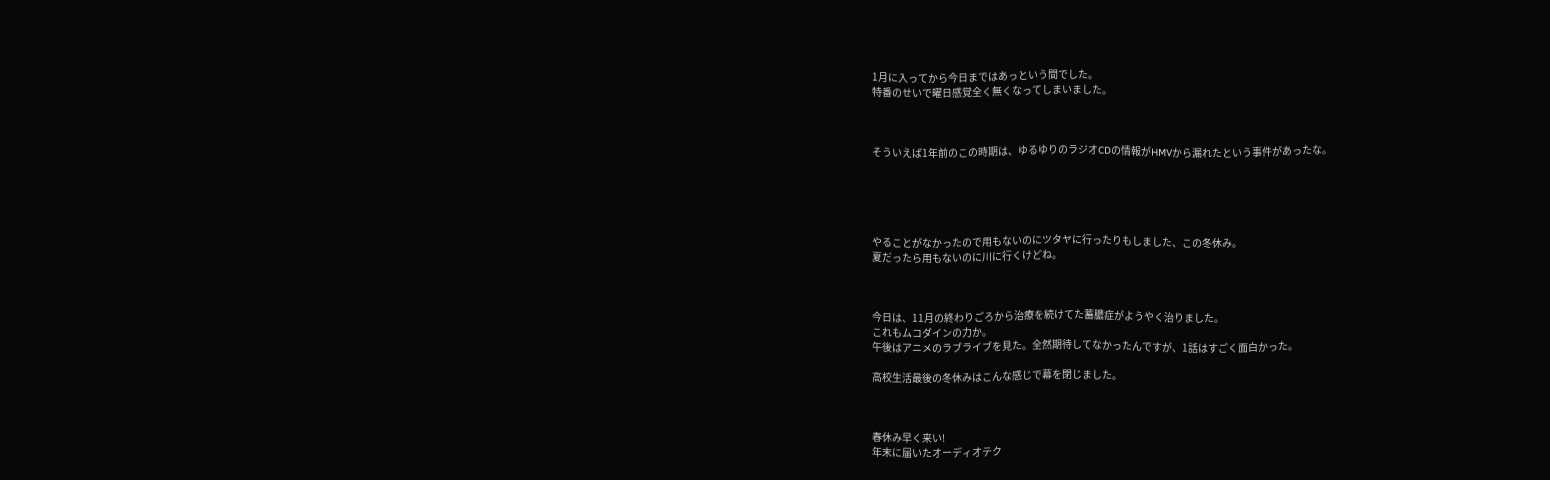1月に入ってから今日まではあっという間でした。
特番のせいで曜日感覚全く無くなってしまいました。



そういえば1年前のこの時期は、ゆるゆりのラジオCDの情報がHMVから漏れたという事件があったな。





やることがなかったので用もないのにツタヤに行ったりもしました、この冬休み。
夏だったら用もないのに川に行くけどね。



今日は、11月の終わりごろから治療を続けてた蓄膿症がようやく治りました。
これもムコダインの力か。
午後はアニメのラブライブを見た。全然期待してなかったんですが、1話はすごく面白かった。

高校生活最後の冬休みはこんな感じで幕を閉じました。



春休み早く来い!
年末に届いたオーディオテク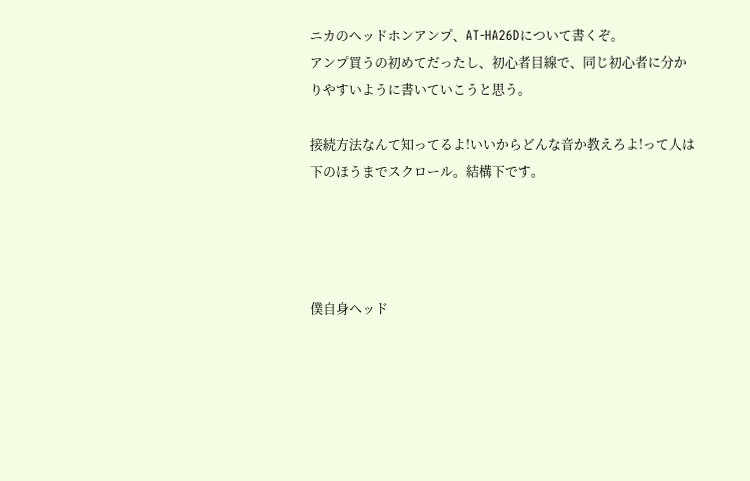ニカのヘッドホンアンプ、AT-HA26Dについて書くぞ。
アンプ買うの初めてだったし、初心者目線で、同じ初心者に分かりやすいように書いていこうと思う。

接続方法なんて知ってるよ!いいからどんな音か教えろよ!って人は下のほうまでスクロール。結構下です。




僕自身ヘッド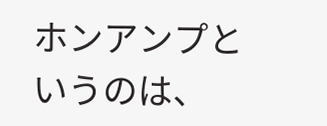ホンアンプというのは、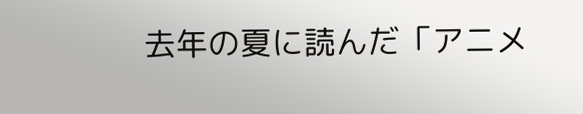去年の夏に読んだ「アニメ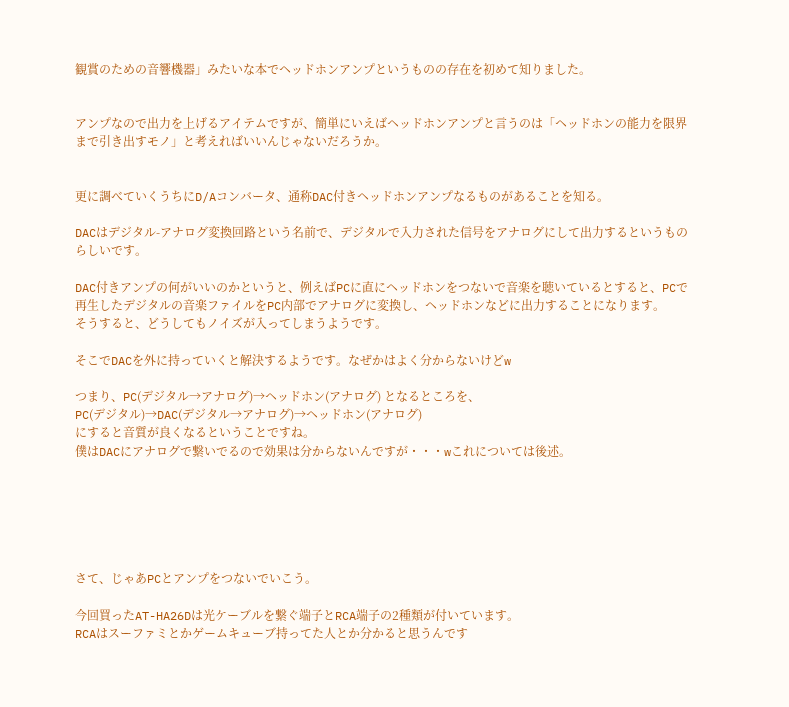観賞のための音響機器」みたいな本でヘッドホンアンプというものの存在を初めて知りました。


アンプなので出力を上げるアイテムですが、簡単にいえばヘッドホンアンプと言うのは「ヘッドホンの能力を限界まで引き出すモノ」と考えればいいんじゃないだろうか。


更に調べていくうちにD/Aコンバータ、通称DAC付きヘッドホンアンプなるものがあることを知る。

DACはデジタル-アナログ変換回路という名前で、デジタルで入力された信号をアナログにして出力するというものらしいです。

DAC付きアンプの何がいいのかというと、例えばPCに直にヘッドホンをつないで音楽を聴いているとすると、PCで再生したデジタルの音楽ファイルをPC内部でアナログに変換し、ヘッドホンなどに出力することになります。
そうすると、どうしてもノイズが入ってしまうようです。

そこでDACを外に持っていくと解決するようです。なぜかはよく分からないけどw

つまり、PC(デジタル→アナログ)→ヘッドホン(アナログ) となるところを、
PC(デジタル)→DAC(デジタル→アナログ)→ヘッドホン(アナログ)
にすると音質が良くなるということですね。
僕はDACにアナログで繋いでるので効果は分からないんですが・・・wこれについては後述。






さて、じゃあPCとアンプをつないでいこう。

今回買ったAT-HA26Dは光ケーブルを繋ぐ端子とRCA端子の2種類が付いています。
RCAはスーファミとかゲームキューブ持ってた人とか分かると思うんです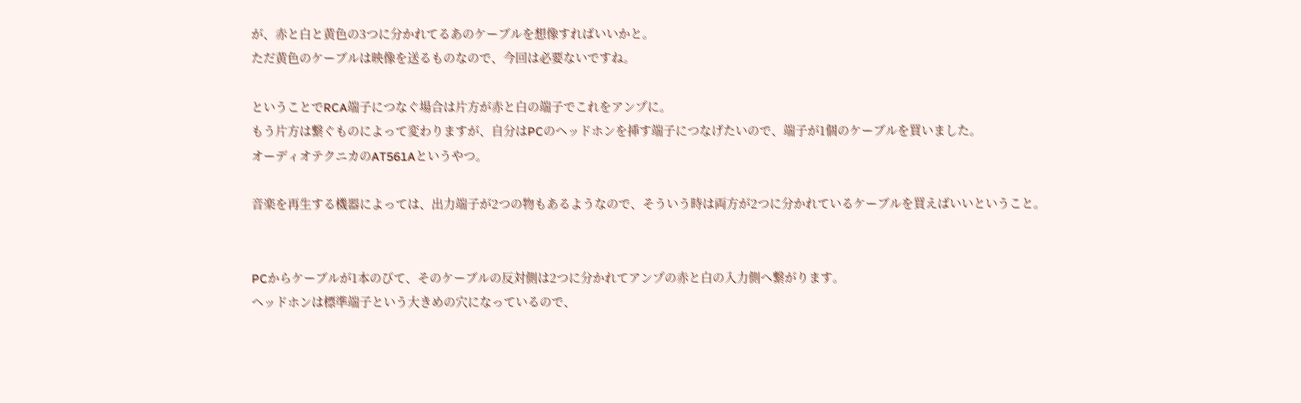が、赤と白と黄色の3つに分かれてるあのケーブルを想像すればいいかと。
ただ黄色のケーブルは映像を送るものなので、今回は必要ないですね。

ということでRCA端子につなぐ場合は片方が赤と白の端子でこれをアンプに。
もう片方は繋ぐものによって変わりますが、自分はPCのヘッドホンを挿す端子につなげたいので、端子が1個のケーブルを買いました。
オーディオテクニカのAT561Aというやつ。

音楽を再生する機器によっては、出力端子が2つの物もあるようなので、そういう時は両方が2つに分かれているケーブルを買えばいいということ。


PCからケーブルが1本のびて、そのケーブルの反対側は2つに分かれてアンプの赤と白の入力側へ繋がります。
ヘッドホンは標準端子という大きめの穴になっているので、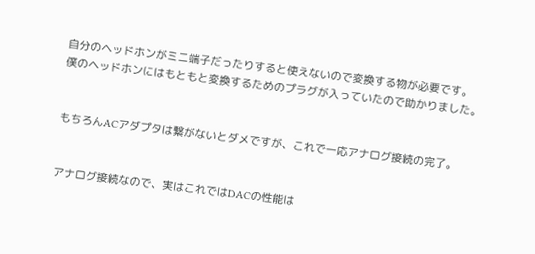自分のヘッドホンがミニ端子だったりすると使えないので変換する物が必要です。
僕のヘッドホンにはもともと変換するためのプラグが入っていたので助かりました。


もちろんACアダプタは繋がないとダメですが、これで一応アナログ接続の完了。


アナログ接続なので、実はこれではDACの性能は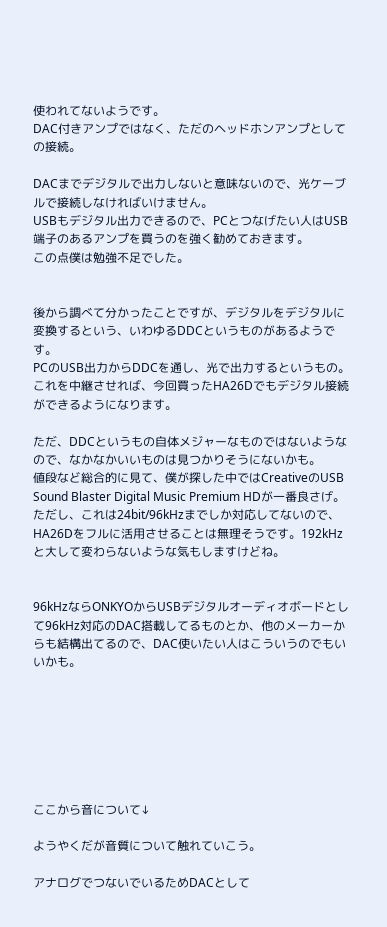使われてないようです。
DAC付きアンプではなく、ただのヘッドホンアンプとしての接続。

DACまでデジタルで出力しないと意味ないので、光ケーブルで接続しなければいけません。
USBもデジタル出力できるので、PCとつなげたい人はUSB端子のあるアンプを買うのを強く勧めておきます。
この点僕は勉強不足でした。


後から調べて分かったことですが、デジタルをデジタルに変換するという、いわゆるDDCというものがあるようです。
PCのUSB出力からDDCを通し、光で出力するというもの。これを中継させれば、今回買ったHA26Dでもデジタル接続ができるようになります。

ただ、DDCというもの自体メジャーなものではないようなので、なかなかいいものは見つかりそうにないかも。
値段など総合的に見て、僕が探した中ではCreativeのUSB Sound Blaster Digital Music Premium HDが一番良さげ。
ただし、これは24bit/96kHzまでしか対応してないので、HA26Dをフルに活用させることは無理そうです。192kHzと大して変わらないような気もしますけどね。


96kHzならONKYOからUSBデジタルオーディオボードとして96kHz対応のDAC搭載してるものとか、他のメーカーからも結構出てるので、DAC使いたい人はこういうのでもいいかも。







ここから音について↓

ようやくだが音質について触れていこう。

アナログでつないでいるためDACとして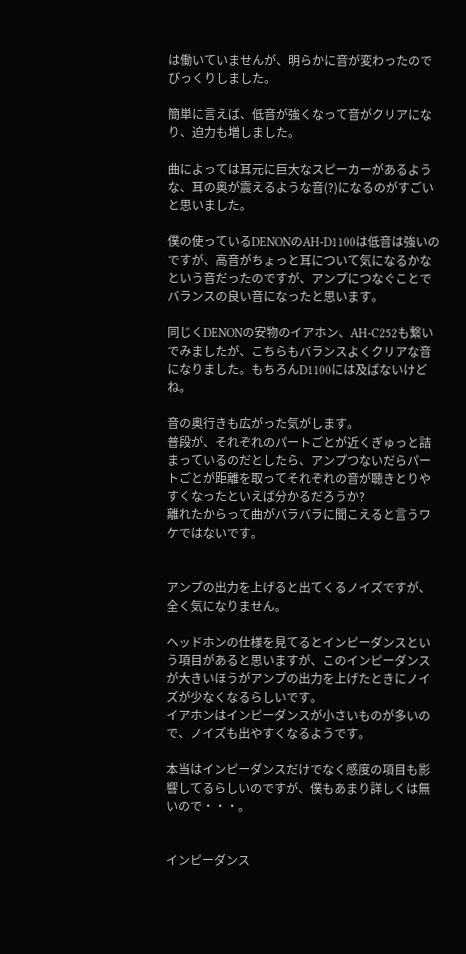は働いていませんが、明らかに音が変わったのでびっくりしました。

簡単に言えば、低音が強くなって音がクリアになり、迫力も増しました。

曲によっては耳元に巨大なスピーカーがあるような、耳の奥が震えるような音(?)になるのがすごいと思いました。

僕の使っているDENONのAH-D1100は低音は強いのですが、高音がちょっと耳について気になるかなという音だったのですが、アンプにつなぐことでバランスの良い音になったと思います。

同じくDENONの安物のイアホン、AH-C252も繋いでみましたが、こちらもバランスよくクリアな音になりました。もちろんD1100には及ばないけどね。

音の奥行きも広がった気がします。
普段が、それぞれのパートごとが近くぎゅっと詰まっているのだとしたら、アンプつないだらパートごとが距離を取ってそれぞれの音が聴きとりやすくなったといえば分かるだろうか?
離れたからって曲がバラバラに聞こえると言うワケではないです。


アンプの出力を上げると出てくるノイズですが、全く気になりません。

ヘッドホンの仕様を見てるとインピーダンスという項目があると思いますが、このインピーダンスが大きいほうがアンプの出力を上げたときにノイズが少なくなるらしいです。
イアホンはインピーダンスが小さいものが多いので、ノイズも出やすくなるようです。

本当はインピーダンスだけでなく感度の項目も影響してるらしいのですが、僕もあまり詳しくは無いので・・・。


インピーダンス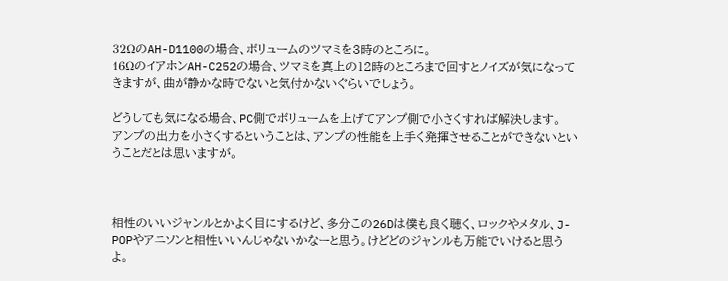32ΩのAH-D1100の場合、ボリュームのツマミを3時のところに。
16ΩのイアホンAH-C252の場合、ツマミを真上の12時のところまで回すとノイズが気になってきますが、曲が静かな時でないと気付かないぐらいでしょう。

どうしても気になる場合、PC側でボリュームを上げてアンプ側で小さくすれば解決します。
アンプの出力を小さくするということは、アンプの性能を上手く発揮させることができないということだとは思いますが。



相性のいいジャンルとかよく目にするけど、多分この26Dは僕も良く聴く、ロックやメタル、J-POPやアニソンと相性いいんじゃないかなーと思う。けどどのジャンルも万能でいけると思うよ。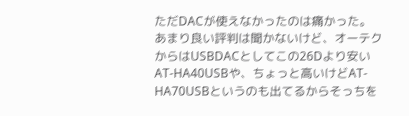ただDACが使えなかったのは痛かった。
あまり良い評判は聞かないけど、オーテクからはUSBDACとしてこの26Dより安いAT-HA40USBや、ちょっと高いけどAT-HA70USBというのも出てるからそっちを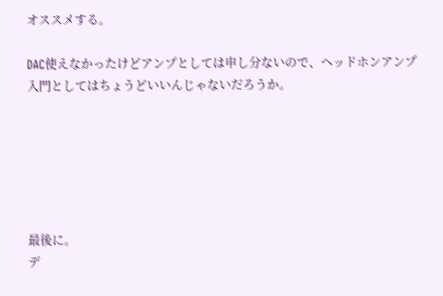オススメする。

DAC使えなかったけどアンプとしては申し分ないので、ヘッドホンアンプ入門としてはちょうどいいんじゃないだろうか。






最後に。
デ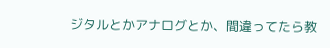ジタルとかアナログとか、間違ってたら教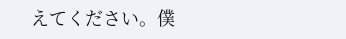えてください。僕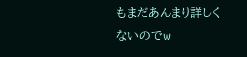もまだあんまり詳しくないのでw